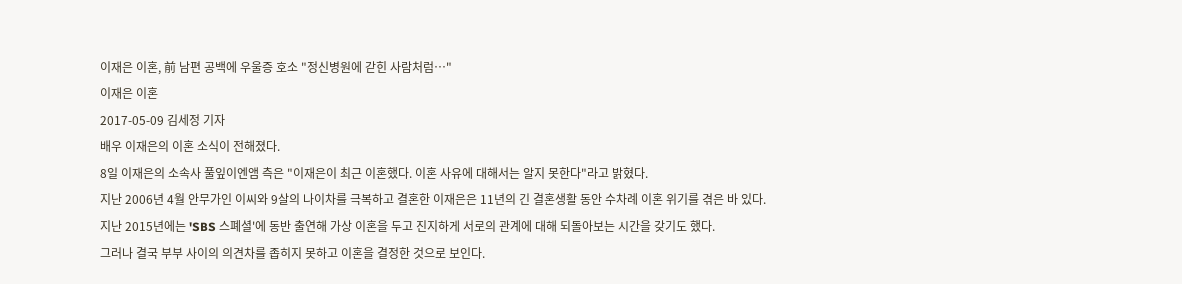이재은 이혼, 前 남편 공백에 우울증 호소 "정신병원에 갇힌 사람처럼…"
이재은 이혼
2017-05-09 김세정 기자
배우 이재은의 이혼 소식이 전해졌다.
8일 이재은의 소속사 풀잎이엔앰 측은 "이재은이 최근 이혼했다. 이혼 사유에 대해서는 알지 못한다"라고 밝혔다.
지난 2006년 4월 안무가인 이씨와 9살의 나이차를 극복하고 결혼한 이재은은 11년의 긴 결혼생활 동안 수차례 이혼 위기를 겪은 바 있다.
지난 2015년에는 'SBS 스폐셜'에 동반 출연해 가상 이혼을 두고 진지하게 서로의 관계에 대해 되돌아보는 시간을 갖기도 했다.
그러나 결국 부부 사이의 의견차를 좁히지 못하고 이혼을 결정한 것으로 보인다.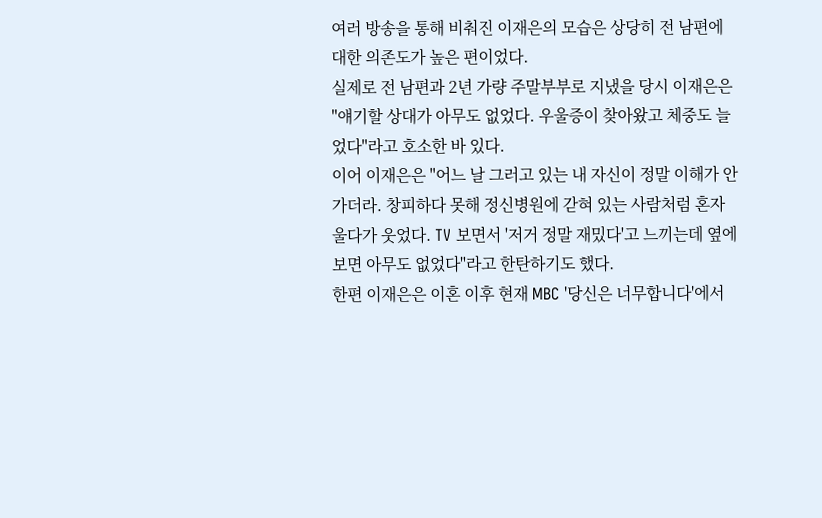여러 방송을 통해 비춰진 이재은의 모습은 상당히 전 남편에 대한 의존도가 높은 편이었다.
실제로 전 남편과 2년 가량 주말부부로 지냈을 당시 이재은은 "얘기할 상대가 아무도 없었다. 우울증이 찾아왔고 체중도 늘었다"라고 호소한 바 있다.
이어 이재은은 "어느 날 그러고 있는 내 자신이 정말 이해가 안 가더라. 창피하다 못해 정신병원에 갇혀 있는 사람처럼 혼자 울다가 웃었다. TV 보면서 '저거 정말 재밌다'고 느끼는데 옆에 보면 아무도 없었다"라고 한탄하기도 했다.
한편 이재은은 이혼 이후 현재 MBC '당신은 너무합니다'에서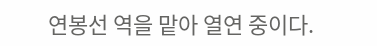연봉선 역을 맡아 열연 중이다.